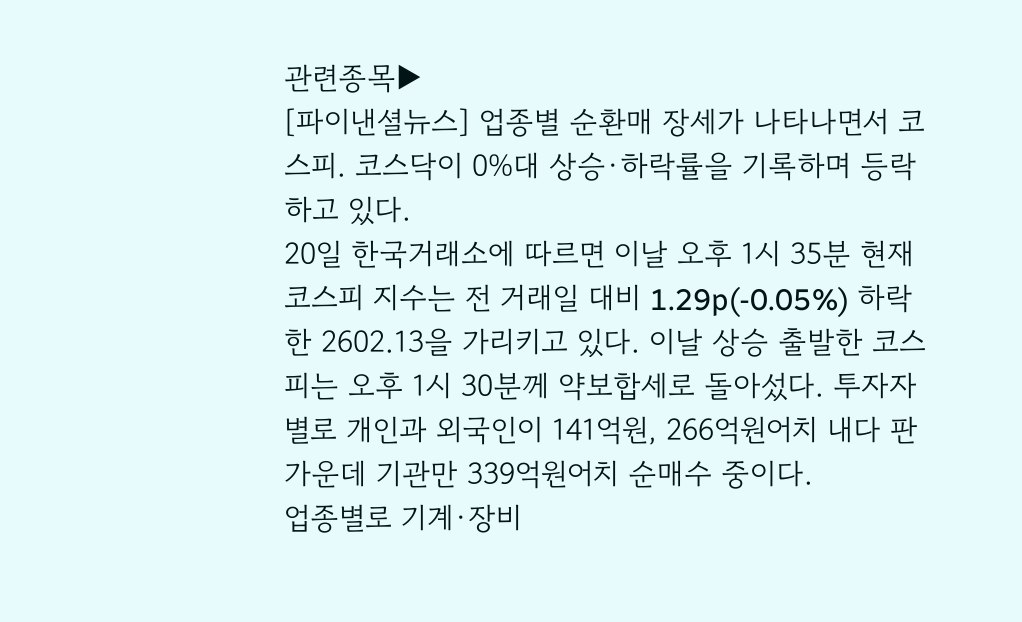관련종목▶
[파이낸셜뉴스] 업종별 순환매 장세가 나타나면서 코스피. 코스닥이 0%대 상승·하락률을 기록하며 등락하고 있다.
20일 한국거래소에 따르면 이날 오후 1시 35분 현재 코스피 지수는 전 거래일 대비 1.29p(-0.05%) 하락한 2602.13을 가리키고 있다. 이날 상승 출발한 코스피는 오후 1시 30분께 약보합세로 돌아섰다. 투자자별로 개인과 외국인이 141억원, 266억원어치 내다 판 가운데 기관만 339억원어치 순매수 중이다.
업종별로 기계·장비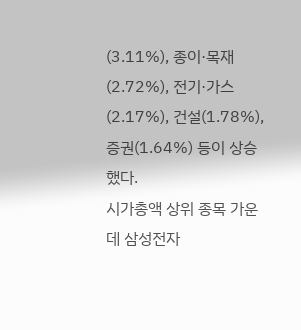(3.11%), 종이·목재(2.72%), 전기·가스(2.17%), 건설(1.78%), 증권(1.64%) 등이 상승했다.
시가총액 상위 종목 가운데 삼성전자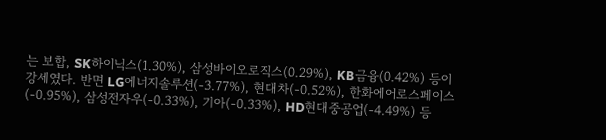는 보합, SK하이닉스(1.30%), 삼성바이오로직스(0.29%), KB금융(0.42%) 등이 강세였다. 반면 LG에너지솔루션(-3.77%), 현대차(-0.52%), 한화에어로스페이스(-0.95%), 삼성전자우(-0.33%), 기아(-0.33%), HD현대중공업(-4.49%) 등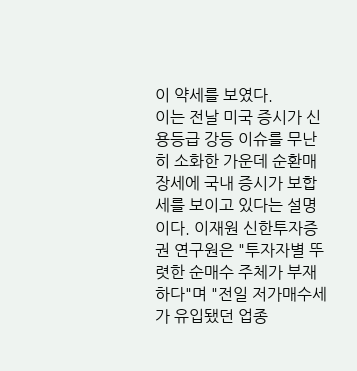이 약세를 보였다.
이는 전날 미국 증시가 신용등급 강등 이슈를 무난히 소화한 가운데 순환매 장세에 국내 증시가 보합세를 보이고 있다는 설명이다. 이재원 신한투자증권 연구원은 "투자자별 뚜렷한 순매수 주체가 부재하다"며 "전일 저가매수세가 유입됐던 업종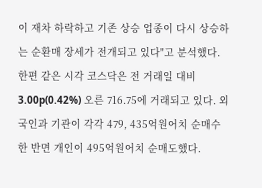이 재차 하락하고 기존 상승 업종이 다시 상승하는 순환매 장세가 전개되고 있다"고 분석했다.
한편 같은 시각 코스닥은 전 거래일 대비 3.00p(0.42%) 오른 716.75에 거래되고 있다. 외국인과 기관이 각각 479, 435억원어치 순매수한 반면 개인이 495억원어치 순매도했다.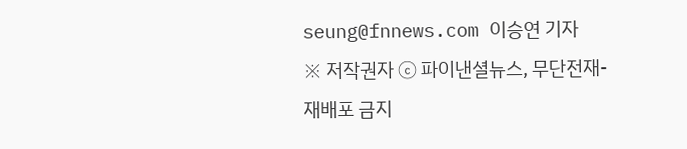seung@fnnews.com 이승연 기자
※ 저작권자 ⓒ 파이낸셜뉴스, 무단전재-재배포 금지